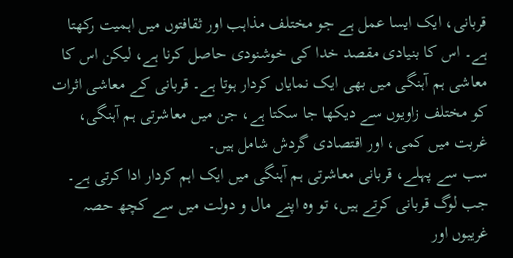قربانی، ایک ایسا عمل ہے جو مختلف مذاہب اور ثقافتوں میں اہمیت رکھتا ہے۔ اس کا بنیادی مقصد خدا کی خوشنودی حاصل کرنا ہے، لیکن اس کا معاشی ہم آہنگی میں بھی ایک نمایاں کردار ہوتا ہے۔ قربانی کے معاشی اثرات کو مختلف زاویوں سے دیکھا جا سکتا ہے، جن میں معاشرتی ہم آہنگی، غربت میں کمی، اور اقتصادی گردش شامل ہیں۔
سب سے پہلے، قربانی معاشرتی ہم آہنگی میں ایک اہم کردار ادا کرتی ہے۔ جب لوگ قربانی کرتے ہیں، تو وہ اپنے مال و دولت میں سے کچھ حصہ غریبوں اور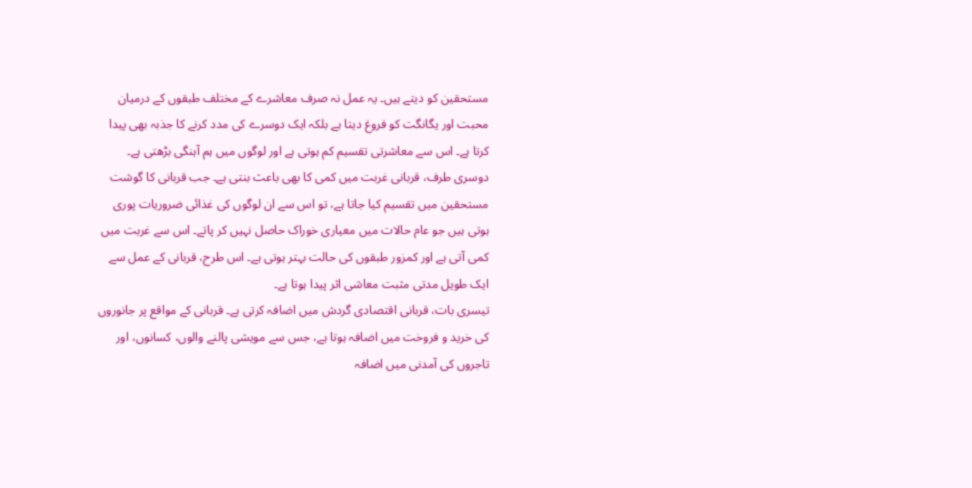مستحقین کو دیتے ہیں۔ یہ عمل نہ صرف معاشرے کے مختلف طبقوں کے درمیان محبت اور یگانگت کو فروغ دیتا ہے بلکہ ایک دوسرے کی مدد کرنے کا جذبہ بھی پیدا کرتا ہے۔ اس سے معاشرتی تقسیم کم ہوتی ہے اور لوگوں میں ہم آہنگی بڑھتی ہے۔
دوسری طرف، قربانی غربت میں کمی کا بھی باعث بنتی ہے۔ جب قربانی کا گوشت مستحقین میں تقسیم کیا جاتا ہے، تو اس سے ان لوگوں کی غذائی ضروریات پوری ہوتی ہیں جو عام حالات میں معیاری خوراک حاصل نہیں کر پاتے۔ اس سے غربت میں کمی آتی ہے اور کمزور طبقوں کی حالت بہتر ہوتی ہے۔ اس طرح، قربانی کے عمل سے ایک طویل مدتی مثبت معاشی اثر پیدا ہوتا ہے۔
تیسری بات، قربانی اقتصادی گردش میں اضافہ کرتی ہے۔ قربانی کے مواقع پر جانوروں کی خرید و فروخت میں اضافہ ہوتا ہے، جس سے مویشی پالنے والوں، کسانوں، اور تاجروں کی آمدنی میں اضافہ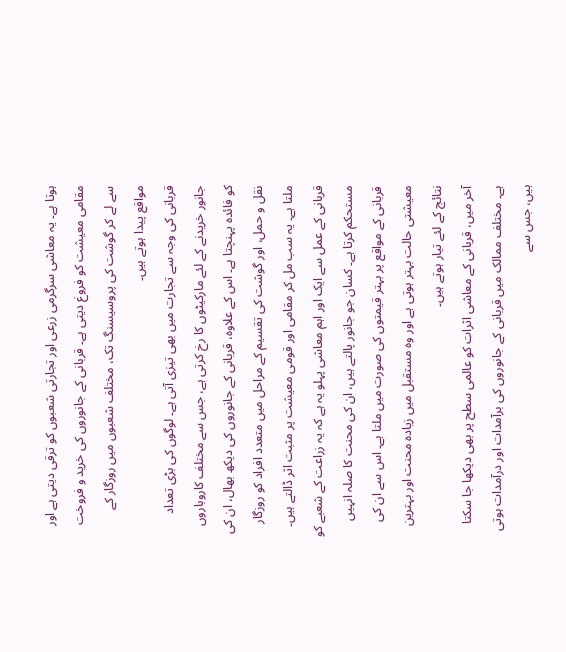ہوتا ہے۔ یہ معاشی سرگرمی زرعی اور تجارتی شعبوں کو ترقی دیتی ہے اور مقامی معیشت کو فروغ دیتی ہے۔ قربانی کے جانوروں کی خرید و فروخت سے لے کر گوشت کی پروسیسنگ تک، مختلف شعبوں میں روزگار کے مواقع پیدا ہوتے ہیں۔
قربانی کی وجہ سے تجارت میں بھی تیزی آتی ہے۔ لوگوں کی بڑی تعداد جانور خریدنے کے لئے مارکیٹوں کا رخ کرتی ہے، جس سے مختلف کاروباروں کو فائدہ پہنچتا ہے۔ اس کے علاوہ، قربانی کے جانوروں کی دیکھ بھال، ان کی نقل و حمل، اور گوشت کی تقسیم کے مراحل میں متعدد افراد کو روزگار ملتا ہے۔ یہ سب مل کر مقامی اور قومی معیشت پر مثبت اثر ڈالتے ہیں۔
قربانی کے عمل سے ایک اور اہم معاشی پہلو یہ ہے کہ یہ زراعت کے شعبے کو مستحکم کرتا ہے۔ کسان جو جانور پالتے ہیں، ان کی محنت کا صلہ انہیں قربانی کے مواقع پر بہتر قیمتوں کی صورت میں ملتا ہے۔ اس سے ان کی معیشتی حالت بہتر ہوتی ہے اور وہ مستقبل میں زیادہ محنت اور بہترین نتائج کے لئے تیار ہوتے ہیں۔
آخر میں، قربانی کے معاشی اثرات کو عالمی سطح پر بھی دیکھا جا سکتا ہے۔ مختلف ممالک میں قربانی کے جانوروں کی برآمدات اور درآمدات ہوتی ہیں، جس سے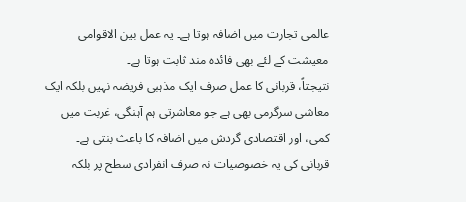عالمی تجارت میں اضافہ ہوتا ہے۔ یہ عمل بین الاقوامی معیشت کے لئے بھی فائدہ مند ثابت ہوتا ہے۔
نتیجتاً، قربانی کا عمل صرف ایک مذہبی فریضہ نہیں بلکہ ایک معاشی سرگرمی بھی ہے جو معاشرتی ہم آہنگی، غربت میں کمی، اور اقتصادی گردش میں اضافہ کا باعث بنتی ہے۔ قربانی کی یہ خصوصیات نہ صرف انفرادی سطح پر بلکہ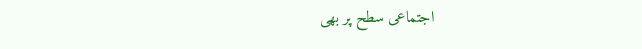اجتماعی سطح پر بھی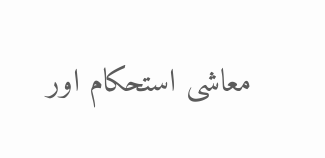معاشی استحکام اور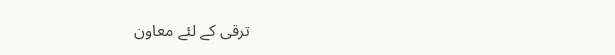ترقی کے لئے معاون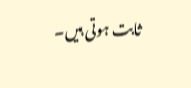ثابت ہوتی ہیں۔